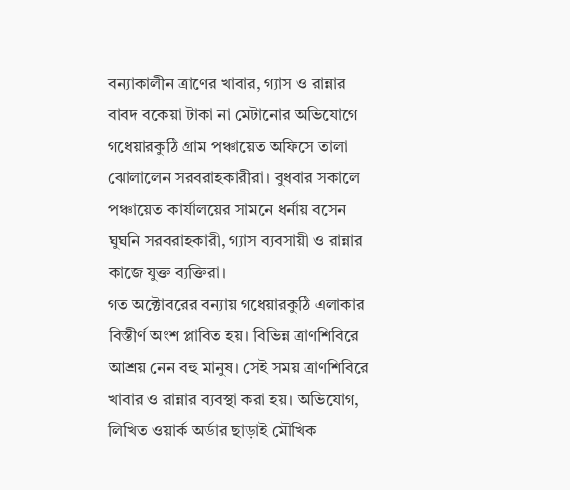বন্যাকালীন ত্রাণের খাবার, গ্যাস ও রান্নার বাবদ বকেয়া টাকা না মেটানোর অভিযোগে গধেয়ারকুঠি গ্রাম পঞ্চায়েত অফিসে তালা ঝোলালেন সরবরাহকারীরা। বুধবার সকালে পঞ্চায়েত কার্যালয়ের সামনে ধর্নায় বসেন ঘুঘনি সরবরাহকারী, গ্যাস ব্যবসায়ী ও রান্নার কাজে যুক্ত ব্যক্তিরা।
গত অক্টোবরের বন্যায় গধেয়ারকুঠি এলাকার বিস্তীর্ণ অংশ প্লাবিত হয়। বিভিন্ন ত্রাণশিবিরে আশ্রয় নেন বহু মানুষ। সেই সময় ত্রাণশিবিরে খাবার ও রান্নার ব্যবস্থা করা হয়। অভিযোগ, লিখিত ওয়ার্ক অর্ডার ছাড়াই মৌখিক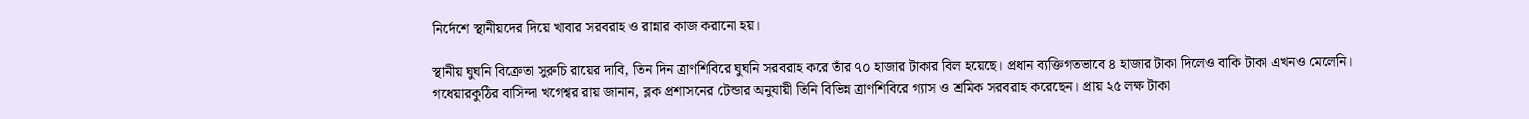নির্দেশে স্থানীয়দের দিয়ে খাবার সরবরাহ ও রান্নার কাজ করানো হয়।

স্থানীয় ঘুঘনি বিক্রেতা সুরুচি রায়ের দাবি, তিন দিন ত্রাণশিবিরে ঘুঘনি সরবরাহ করে তাঁর ৭০ হাজার টাকার বিল হয়েছে। প্রধান ব্যক্তিগতভাবে ৪ হাজার টাকা দিলেও বাকি টাকা এখনও মেলেনি।
গধেয়ারকুঠির বাসিন্দা খগেশ্বর রায় জানান, ব্লক প্রশাসনের টেন্ডার অনুযায়ী তিনি বিভিন্ন ত্রাণশিবিরে গ্যাস ও শ্রমিক সরবরাহ করেছেন। প্রায় ২৫ লক্ষ টাকা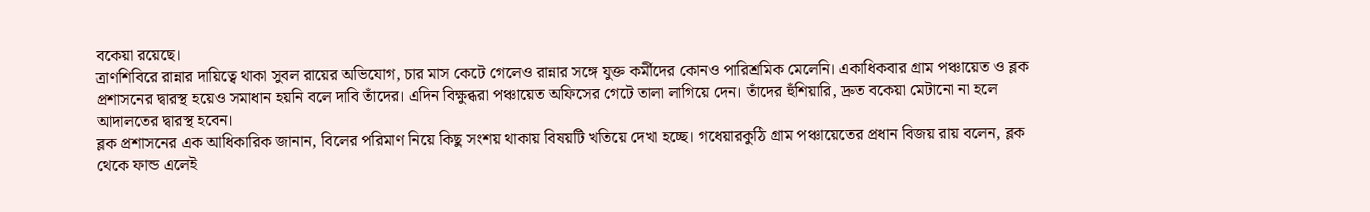বকেয়া রয়েছে।
ত্রাণশিবিরে রান্নার দায়িত্বে থাকা সুবল রায়ের অভিযোগ, চার মাস কেটে গেলেও রান্নার সঙ্গে যুক্ত কর্মীদের কোনও পারিশ্রমিক মেলেনি। একাধিকবার গ্রাম পঞ্চায়েত ও ব্লক প্রশাসনের দ্বারস্থ হয়েও সমাধান হয়নি বলে দাবি তাঁদের। এদিন বিক্ষুব্ধরা পঞ্চায়েত অফিসের গেটে তালা লাগিয়ে দেন। তাঁদের হুঁশিয়ারি, দ্রুত বকেয়া মেটানো না হলে আদালতের দ্বারস্থ হবেন।
ব্লক প্রশাসনের এক আধিকারিক জানান, বিলের পরিমাণ নিয়ে কিছু সংশয় থাকায় বিষয়টি খতিয়ে দেখা হচ্ছে। গধেয়ারকুঠি গ্রাম পঞ্চায়েতের প্রধান বিজয় রায় বলেন, ব্লক থেকে ফান্ড এলেই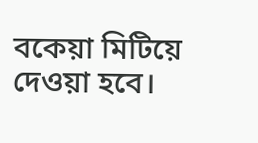বকেয়া মিটিয়ে দেওয়া হবে।